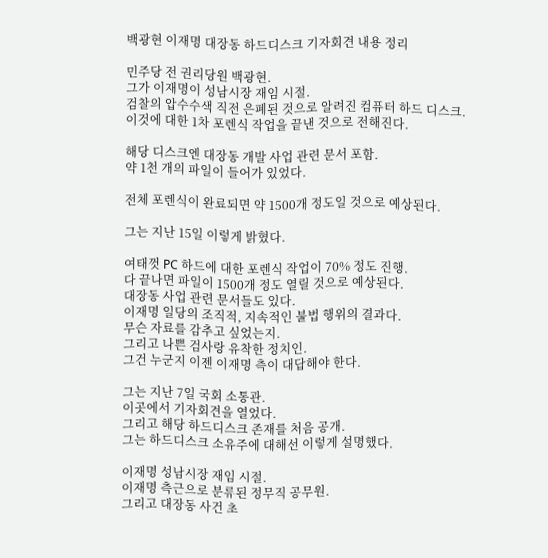백광현 이재명 대장동 하드디스크 기자회견 내용 정리

민주당 전 권리당원 백광현.
그가 이재명이 성남시장 재임 시절.
검찰의 압수수색 직전 은폐된 것으로 알려진 컴퓨터 하드 디스크.
이것에 대한 1차 포렌식 작업을 끝낸 것으로 전해진다.

해당 디스크엔 대장동 개발 사업 관련 문서 포함.
약 1천 개의 파일이 들어가 있었다.

전체 포렌식이 완료되면 약 1500개 정도일 것으로 예상된다.

그는 지난 15일 이렇게 밝혔다.

여태껏 PC 하드에 대한 포렌식 작업이 70% 정도 진행.
다 끝나면 파일이 1500개 정도 열릴 것으로 예상된다.
대장동 사업 관련 문서들도 있다.
이재명 일당의 조직적, 지속적인 불법 행위의 결과다.
무슨 자료를 감추고 싶었는지.
그리고 나쁜 검사랑 유착한 정치인.
그건 누군지 이젠 이재명 측이 대답해야 한다.

그는 지난 7일 국회 소통관.
이곳에서 기자회견을 열었다.
그리고 해당 하드디스크 존재를 처음 공개.
그는 하드디스크 소유주에 대해선 이렇게 설명했다.

이재명 성남시장 재임 시절.
이재명 측근으로 분류된 정무직 공무원.
그리고 대장동 사건 초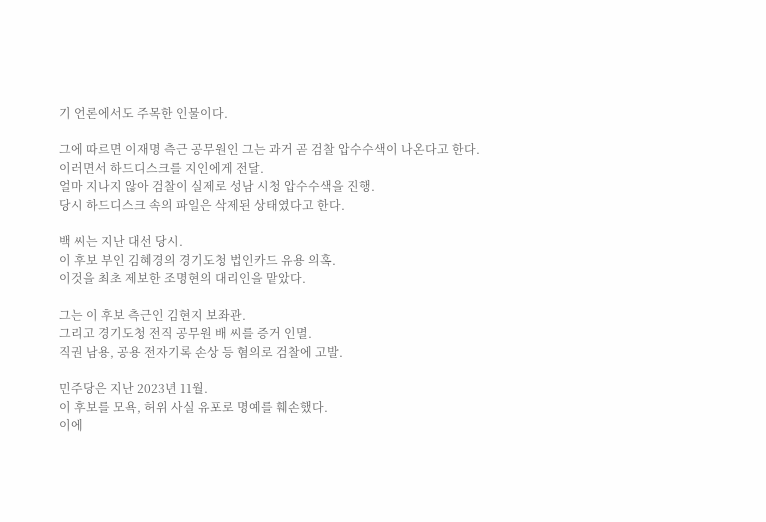기 언론에서도 주목한 인물이다.

그에 따르면 이재명 측근 공무원인 그는 과거 곧 검찰 압수수색이 나온다고 한다.
이러면서 하드디스크를 지인에게 전달.
얼마 지나지 않아 검찰이 실제로 성남 시청 압수수색을 진행.
당시 하드디스크 속의 파일은 삭제된 상태였다고 한다.

백 씨는 지난 대선 당시.
이 후보 부인 김혜경의 경기도청 법인카드 유용 의혹.
이것을 최초 제보한 조명현의 대리인을 맡았다.

그는 이 후보 측근인 김현지 보좌관.
그리고 경기도청 전직 공무원 배 씨를 증거 인멸.
직권 남용, 공용 전자기록 손상 등 혐의로 검찰에 고발.

민주당은 지난 2023년 11월.
이 후보를 모욕, 허위 사실 유포로 명예를 훼손했다.
이에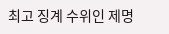최고 징계 수위인 제명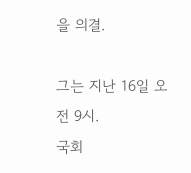을 의결.

그는 지난 16일 오전 9시.
국회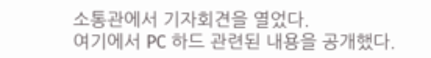소통관에서 기자회견을 열었다.
여기에서 PC 하드 관련된 내용을 공개했다.